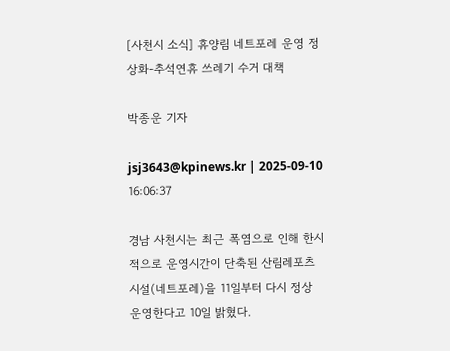[사천시 소식] 휴양림 네트포레 운영 정상화-추석연휴 쓰레기 수거 대책

박종운 기자

jsj3643@kpinews.kr | 2025-09-10 16:06:37

경남 사천시는 최근 폭염으로 인해 한시적으로 운영시간이 단축된 산림레포츠시설(네트포레)을 11일부터 다시 정상 운영한다고 10일 밝혔다.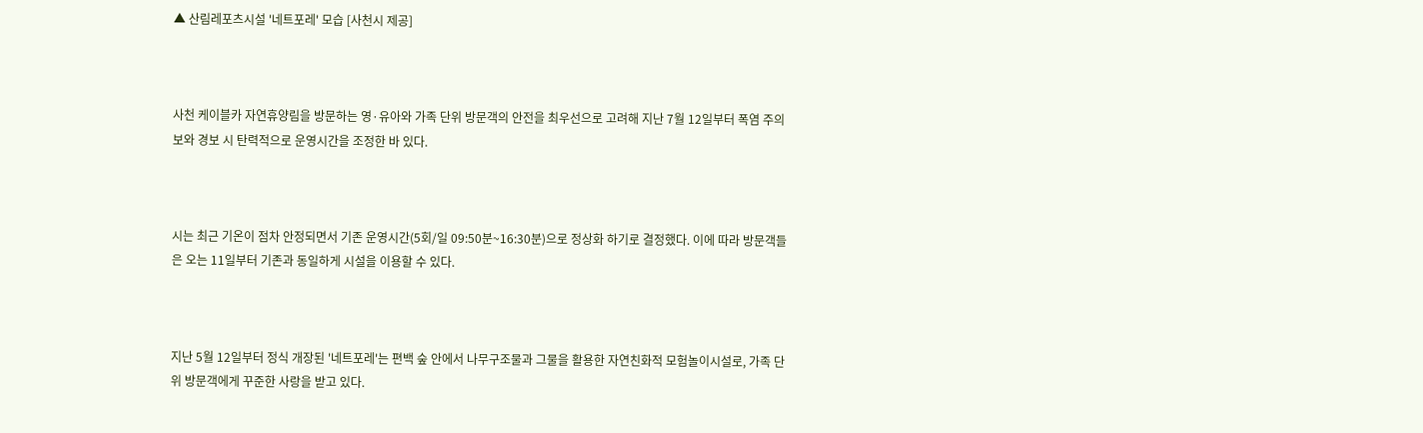▲ 산림레포츠시설 '네트포레' 모습 [사천시 제공]



사천 케이블카 자연휴양림을 방문하는 영·유아와 가족 단위 방문객의 안전을 최우선으로 고려해 지난 7월 12일부터 폭염 주의보와 경보 시 탄력적으로 운영시간을 조정한 바 있다.



시는 최근 기온이 점차 안정되면서 기존 운영시간(5회/일 09:50분~16:30분)으로 정상화 하기로 결정했다. 이에 따라 방문객들은 오는 11일부터 기존과 동일하게 시설을 이용할 수 있다.



지난 5월 12일부터 정식 개장된 '네트포레'는 편백 숲 안에서 나무구조물과 그물을 활용한 자연친화적 모험놀이시설로, 가족 단위 방문객에게 꾸준한 사랑을 받고 있다.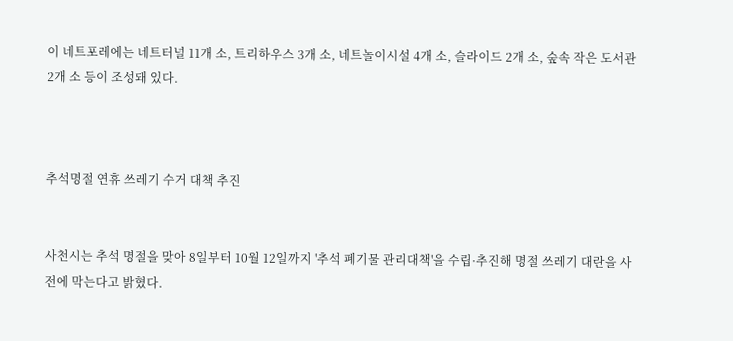이 네트포레에는 네트터널 11개 소, 트리하우스 3개 소, 네트놀이시설 4개 소, 슬라이드 2개 소, 숲속 작은 도서관 2개 소 등이 조성돼 있다.



추석명절 연휴 쓰레기 수거 대책 추진


사천시는 추석 명절을 맞아 8일부터 10월 12일까지 '추석 폐기물 관리대책'을 수립·추진해 명절 쓰레기 대란을 사전에 막는다고 밝혔다.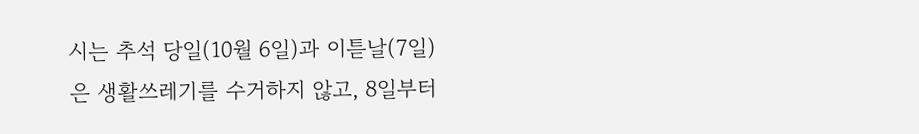시는 추석 당일(10월 6일)과 이튿날(7일)은 생활쓰레기를 수거하지 않고, 8일부터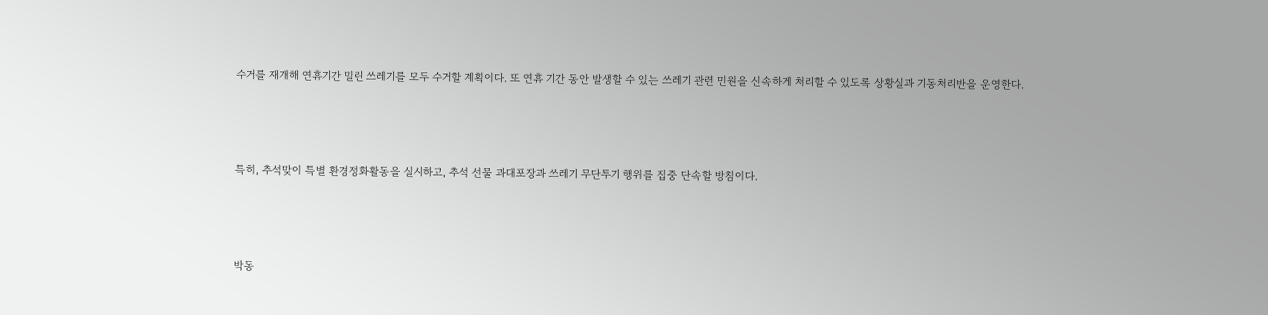수거를 재개해 연휴기간 밀린 쓰레기를 모두 수거할 계획이다. 또 연휴 기간 동안 발생할 수 있는 쓰레기 관련 민원을 신속하게 처리할 수 있도록 상황실과 기동처리반을 운영한다.



특히, 추석맞이 특별 환경정화활동을 실시하고, 추석 선물 과대포장과 쓰레기 무단투기 행위를 집중 단속할 방침이다.



박동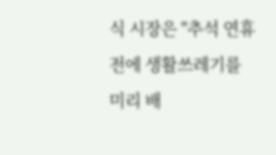식 시장은 "추석 연휴 전에 생활쓰레기를 미리 배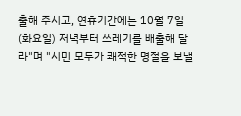출해 주시고, 연휴기간에는 10월 7일(화요일) 저녁부터 쓰레기를 배출해 달라"며 "시민 모두가 쾌적한 명절을 보낼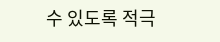수 있도록 적극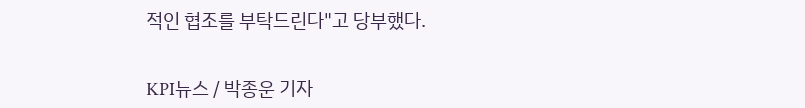적인 협조를 부탁드린다"고 당부했다.


KPI뉴스 / 박종운 기자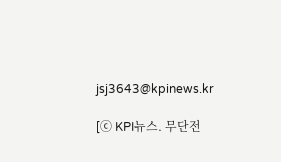jsj3643@kpinews.kr

[ⓒ KPI뉴스. 무단전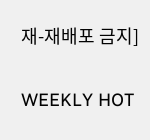재-재배포 금지]

WEEKLY HOT